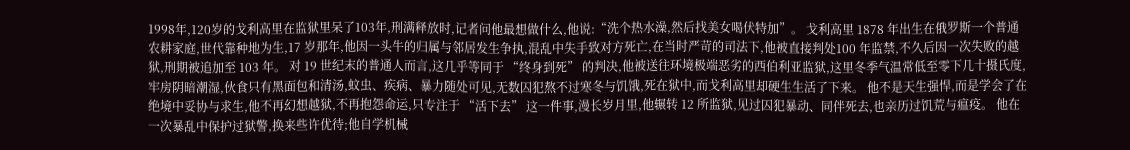1998年,120岁的戈利高里在监狱里呆了103年,刑满释放时,记者问他最想做什么,他说:“洗个热水澡,然后找美女喝伏特加”。 戈利高里 1878 年出生在俄罗斯一个普通农耕家庭,世代靠种地为生,17 岁那年,他因一头牛的归属与邻居发生争执,混乱中失手致对方死亡,在当时严苛的司法下,他被直接判处100 年监禁,不久后因一次失败的越狱,刑期被追加至 103 年。 对 19 世纪末的普通人而言,这几乎等同于 “终身到死” 的判决,他被送往环境极端恶劣的西伯利亚监狱,这里冬季气温常低至零下几十摄氏度,牢房阴暗潮湿,伙食只有黑面包和清汤,蚊虫、疾病、暴力随处可见,无数囚犯熬不过寒冬与饥饿,死在狱中,而戈利高里却硬生生活了下来。 他不是天生强悍,而是学会了在绝境中妥协与求生,他不再幻想越狱,不再抱怨命运,只专注于 “活下去” 这一件事,漫长岁月里,他辗转 12 所监狱,见过囚犯暴动、同伴死去,也亲历过饥荒与瘟疫。 他在一次暴乱中保护过狱警,换来些许优待;他自学机械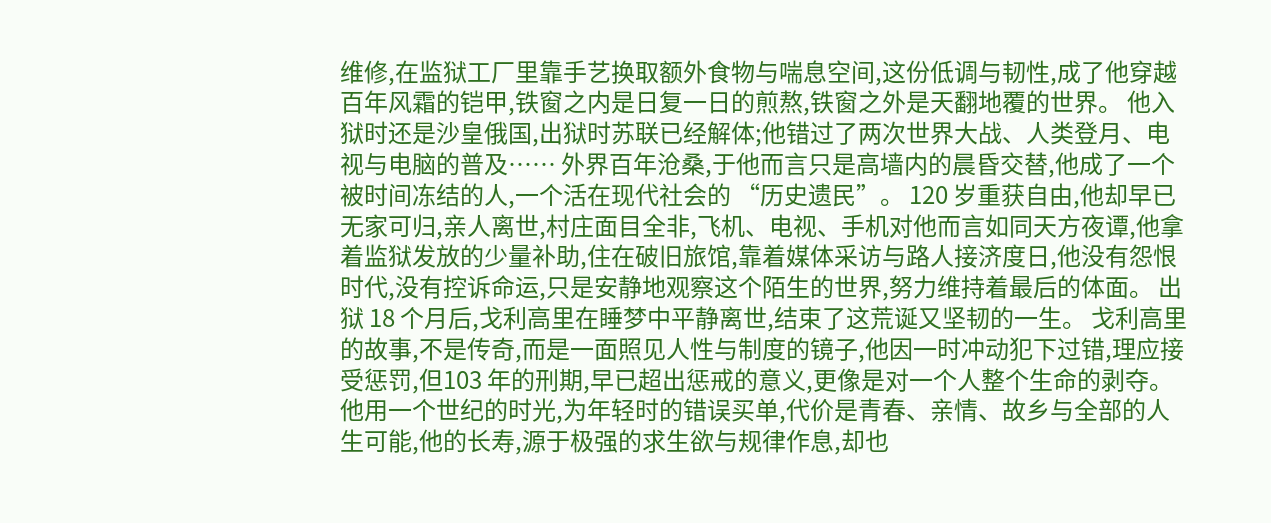维修,在监狱工厂里靠手艺换取额外食物与喘息空间,这份低调与韧性,成了他穿越百年风霜的铠甲,铁窗之内是日复一日的煎熬,铁窗之外是天翻地覆的世界。 他入狱时还是沙皇俄国,出狱时苏联已经解体;他错过了两次世界大战、人类登月、电视与电脑的普及…… 外界百年沧桑,于他而言只是高墙内的晨昏交替,他成了一个被时间冻结的人,一个活在现代社会的 “历史遗民”。 120 岁重获自由,他却早已无家可归,亲人离世,村庄面目全非,飞机、电视、手机对他而言如同天方夜谭,他拿着监狱发放的少量补助,住在破旧旅馆,靠着媒体采访与路人接济度日,他没有怨恨时代,没有控诉命运,只是安静地观察这个陌生的世界,努力维持着最后的体面。 出狱 18 个月后,戈利高里在睡梦中平静离世,结束了这荒诞又坚韧的一生。 戈利高里的故事,不是传奇,而是一面照见人性与制度的镜子,他因一时冲动犯下过错,理应接受惩罚,但103 年的刑期,早已超出惩戒的意义,更像是对一个人整个生命的剥夺。 他用一个世纪的时光,为年轻时的错误买单,代价是青春、亲情、故乡与全部的人生可能,他的长寿,源于极强的求生欲与规律作息,却也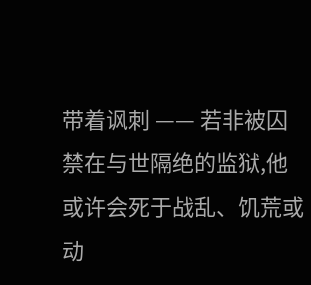带着讽刺 —— 若非被囚禁在与世隔绝的监狱,他或许会死于战乱、饥荒或动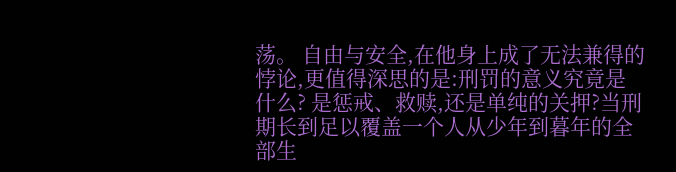荡。 自由与安全,在他身上成了无法兼得的悖论,更值得深思的是:刑罚的意义究竟是什么? 是惩戒、救赎,还是单纯的关押?当刑期长到足以覆盖一个人从少年到暮年的全部生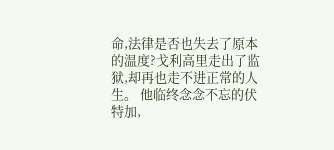命,法律是否也失去了原本的温度?戈利高里走出了监狱,却再也走不进正常的人生。 他临终念念不忘的伏特加,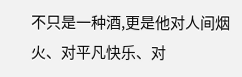不只是一种酒,更是他对人间烟火、对平凡快乐、对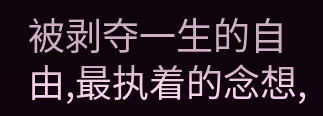被剥夺一生的自由,最执着的念想,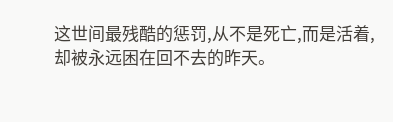这世间最残酷的惩罚,从不是死亡,而是活着,却被永远困在回不去的昨天。